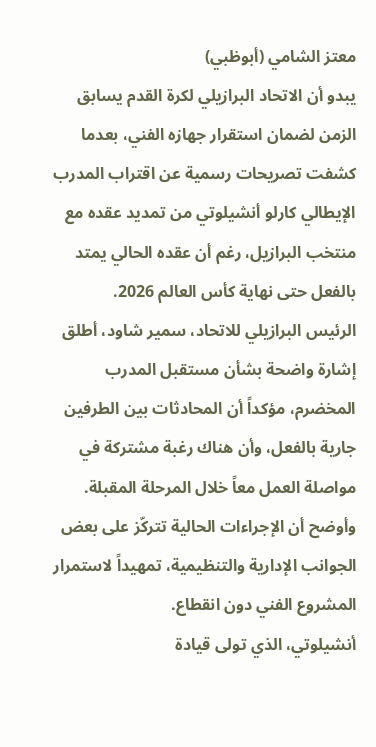معتز الشامي (أبوظبي)
يبدو أن الاتحاد البرازيلي لكرة القدم يسابق الزمن لضمان استقرار جهازه الفني، بعدما كشفت تصريحات رسمية عن اقتراب المدرب الإيطالي كارلو أنشيلوتي من تمديد عقده مع منتخب البرازيل، رغم أن عقده الحالي يمتد بالفعل حتى نهاية كأس العالم 2026.
الرئيس البرازيلي للاتحاد، سمير شاود، أطلق إشارة واضحة بشأن مستقبل المدرب المخضرم، مؤكداً أن المحادثات بين الطرفين جارية بالفعل، وأن هناك رغبة مشتركة في مواصلة العمل معاً خلال المرحلة المقبلة. وأوضح أن الإجراءات الحالية تتركّز على بعض الجوانب الإدارية والتنظيمية، تمهيداً لاستمرار المشروع الفني دون انقطاع.
أنشيلوتي، الذي تولى قيادة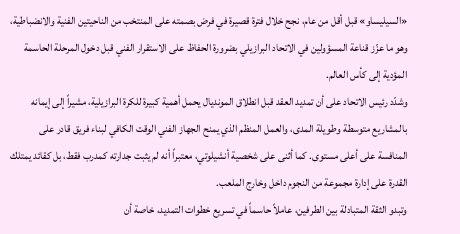«السيليساو» قبل أقل من عام، نجح خلال فترة قصيرة في فرض بصمته على المنتخب من الناحيتين الفنية والانضباطية، وهو ما عزّز قناعة المسؤولين في الاتحاد البرازيلي بضرورة الحفاظ على الاستقرار الفني قبل دخول المرحلة الحاسمة المؤدية إلى كأس العالم.
وشدّد رئيس الاتحاد على أن تمديد العقد قبل انطلاق المونديال يحمل أهمية كبيرة للكرة البرازيلية، مشيراً إلى إيمانه بالمشاريع متوسطة وطويلة المدى، والعمل المنظم الذي يمنح الجهاز الفني الوقت الكافي لبناء فريق قادر على المنافسة على أعلى مستوى. كما أثنى على شخصية أنشيلوتي، معتبراً أنه لم يثبت جدارته كمدرب فقط، بل كقائد يمتلك القدرة على إدارة مجموعة من النجوم داخل وخارج الملعب.
وتبدو الثقة المتبادلة بين الطرفين، عاملاً حاسماً في تسريع خطوات التمديد، خاصة أن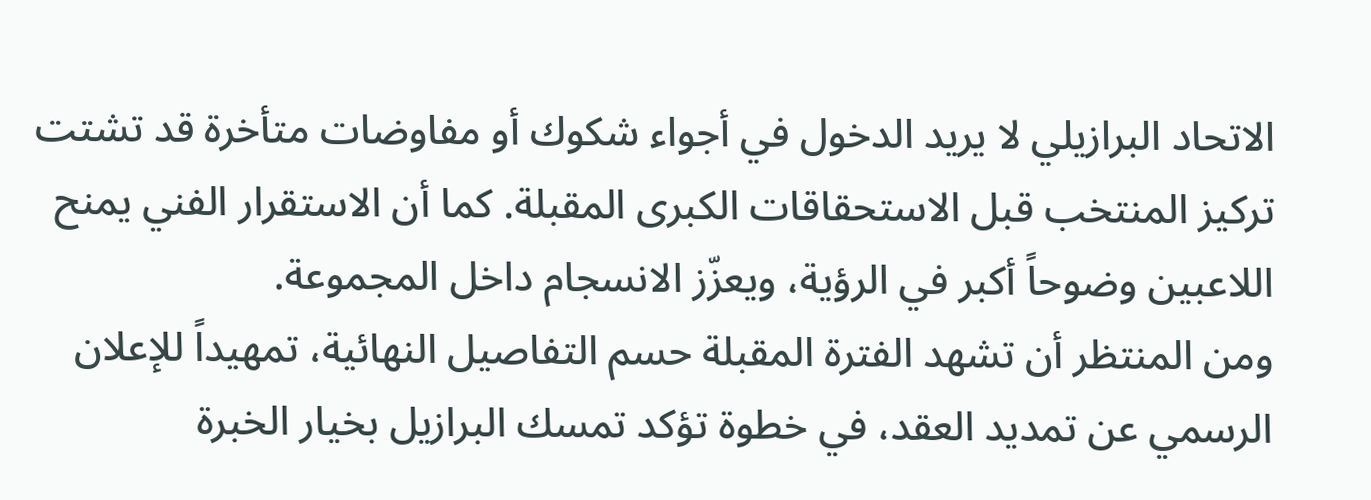الاتحاد البرازيلي لا يريد الدخول في أجواء شكوك أو مفاوضات متأخرة قد تشتت تركيز المنتخب قبل الاستحقاقات الكبرى المقبلة. كما أن الاستقرار الفني يمنح اللاعبين وضوحاً أكبر في الرؤية، ويعزّز الانسجام داخل المجموعة.
ومن المنتظر أن تشهد الفترة المقبلة حسم التفاصيل النهائية، تمهيداً للإعلان الرسمي عن تمديد العقد، في خطوة تؤكد تمسك البرازيل بخيار الخبرة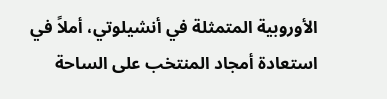الأوروبية المتمثلة في أنشيلوتي، أملاً في استعادة أمجاد المنتخب على الساحة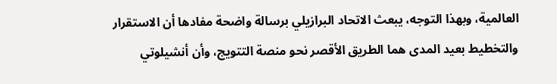العالمية، وبهذا التوجه، يبعث الاتحاد البرازيلي برسالة واضحة مفادها أن الاستقرار والتخطيط بعيد المدى هما الطريق الأقصر نحو منصة التتويج، وأن أنشيلوتي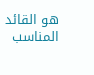هو القائد المناسب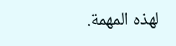لهذه المهمة.